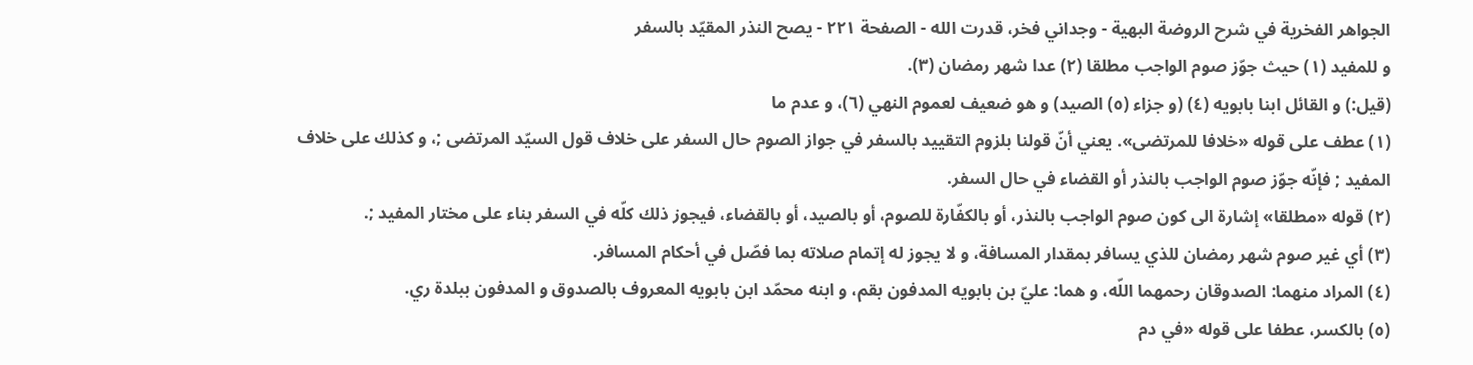الجواهر الفخرية في شرح الروضة البهية - وجداني فخر، قدرت الله - الصفحة ٢٢١ - يصح النذر المقيّد بالسفر
و للمفيد (١) حيث جوّز صوم الواجب مطلقا (٢) عدا شهر رمضان (٣).
(قيل:) و القائل ابنا بابويه (٤) (و جزاء (٥) الصيد) و هو ضعيف لعموم النهي (٦)، و عدم ما
(١) عطف على قوله «خلافا للمرتضى». يعني أنّ قولنا بلزوم التقييد بالسفر في جواز الصوم حال السفر على خلاف قول السيّد المرتضى ;، و كذلك على خلاف المفيد ; فإنّه جوّز صوم الواجب بالنذر أو القضاء في حال السفر.
(٢) قوله «مطلقا» إشارة الى كون صوم الواجب بالنذر، أو بالكفّارة للصوم، أو بالصيد، أو بالقضاء، فيجوز ذلك كلّه في السفر بناء على مختار المفيد ;.
(٣) أي غير صوم شهر رمضان للذي يسافر بمقدار المسافة، و لا يجوز له إتمام صلاته بما فصّل في أحكام المسافر.
(٤) المراد منهما: الصدوقان رحمهما اللّه، و هما: عليّ بن بابويه المدفون بقم، و ابنه محمّد ابن بابويه المعروف بالصدوق و المدفون ببلدة ري.
(٥) بالكسر، عطفا على قوله «في دم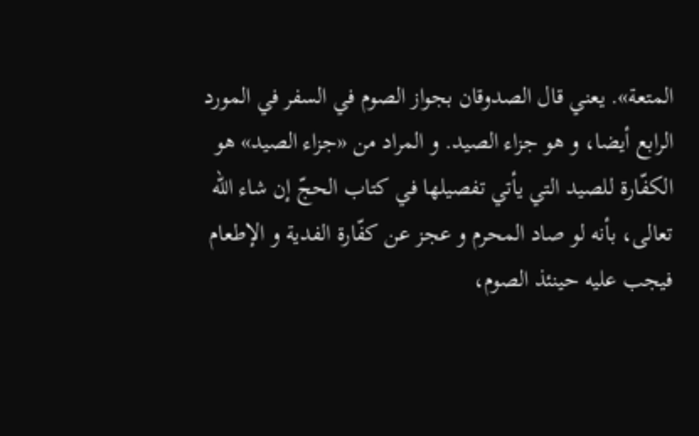المتعة». يعني قال الصدوقان بجواز الصوم في السفر في المورد الرابع أيضا، و هو جزاء الصيد. و المراد من «جزاء الصيد» هو الكفّارة للصيد التي يأتي تفصيلها في كتاب الحجّ إن شاء اللّه تعالى، بأنه لو صاد المحرم و عجز عن كفّارة الفدية و الإطعام فيجب عليه حينئذ الصوم،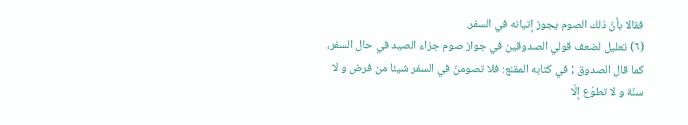فقالا بأنّ ذلك الصوم يجوز إتيانه في السفر.
(٦) تعليل لضعف قولي الصدوقين في جواز صوم جزاء الصيد في حال السفر، كما قال الصدوق ; في كتابه المقنع: فلا تصومنّ في السفر شيئا من فرض و لا سنّة و لا تطوّع إلّا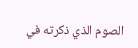الصوم الذي ذكرته في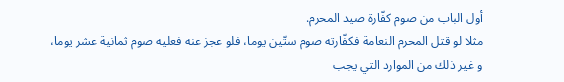أول الباب من صوم كفّارة صيد المحرم.
مثلا لو قتل المحرم النعامة فكفّارته صوم ستّين يوما، فلو عجز عنه فعليه صوم ثمانية عشر يوما، و غير ذلك من الموارد التي يجب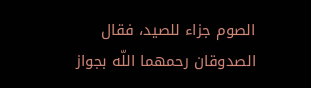الصوم جزاء للصيد، فقال الصدوقان رحمهما اللّه بجواز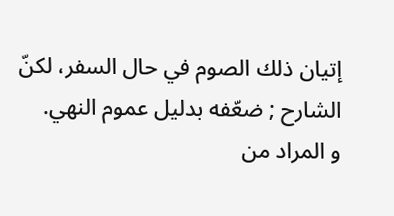إتيان ذلك الصوم في حال السفر، لكنّ الشارح ; ضعّفه بدليل عموم النهي.
و المراد من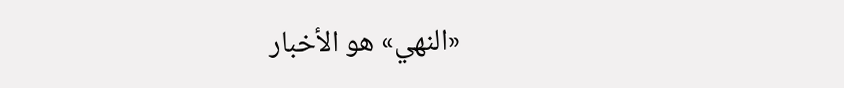«النهي» هو الأخبار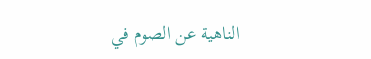الناهية عن الصوم في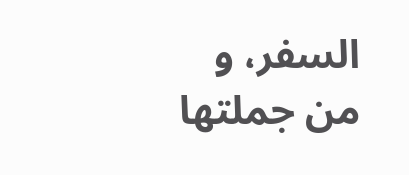السفر، و من جملتها